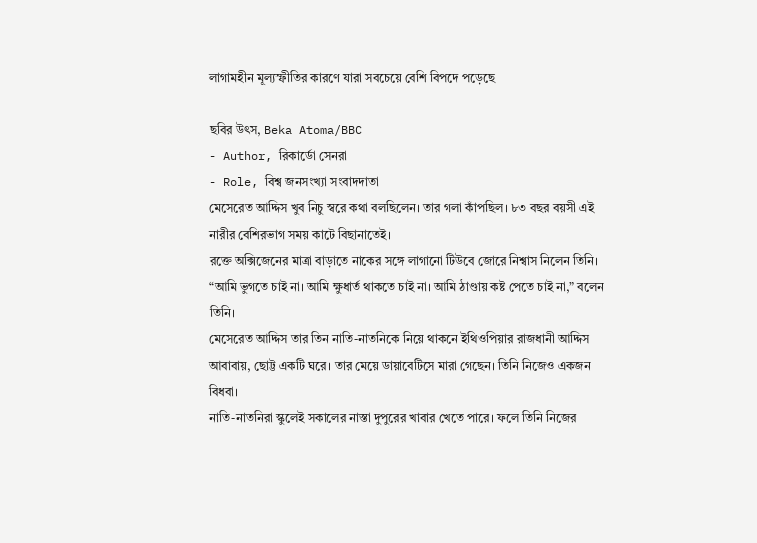লাগামহীন মূল্যস্ফীতির কারণে যারা সবচেয়ে বেশি বিপদে পড়েছে

ছবির উৎস, Beka Atoma/BBC
- Author, রিকার্ডো সেনরা
- Role, বিশ্ব জনসংখ্যা সংবাদদাতা
মেসেরেত আদ্দিস খুব নিচু স্বরে কথা বলছিলেন। তার গলা কাঁপছিল। ৮৩ বছর বয়সী এই নারীর বেশিরভাগ সময় কাটে বিছানাতেই।
রক্তে অক্সিজেনের মাত্রা বাড়াতে নাকের সঙ্গে লাগানো টিউবে জোরে নিশ্বাস নিলেন তিনি।
“আমি ভুগতে চাই না। আমি ক্ষুধার্ত থাকতে চাই না। আমি ঠাণ্ডায় কষ্ট পেতে চাই না,” বলেন তিনি।
মেসেরেত আদ্দিস তার তিন নাতি-নাতনিকে নিয়ে থাকনে ইথিওপিয়ার রাজধানী আদ্দিস আবাবায়, ছোট্ট একটি ঘরে। তার মেয়ে ডায়াবেটিসে মারা গেছেন। তিনি নিজেও একজন বিধবা।
নাতি-নাতনিরা স্কুলেই সকালের নাস্তা দুপুরের খাবার খেতে পারে। ফলে তিনি নিজের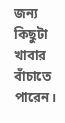জন্য কিছুটা খাবার বাঁচাতে পারেন।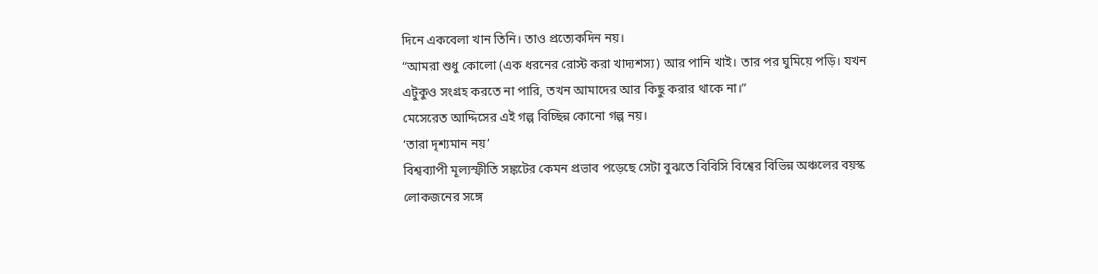দিনে একবেলা খান তিনি। তাও প্রত্যেকদিন নয়।
“আমরা শুধু কোলো (এক ধরনের রোস্ট করা খাদ্যশস্য) আর পানি খাই। তার পর ঘুমিয়ে পড়ি। যখন এটুকুও সংগ্রহ করতে না পারি, তখন আমাদের আর কিছু করার থাকে না।”
মেসেরেত আদ্দিসের এই গল্প বিচ্ছিন্ন কোনো গল্প নয়।
‘তারা দৃশ্যমান নয়’
বিশ্বব্যাপী মূল্যস্ফীতি সঙ্কটের কেমন প্রভাব পড়েছে সেটা বুঝতে বিবিসি বিশ্বের বিভিন্ন অঞ্চলের বয়স্ক লোকজনের সঙ্গে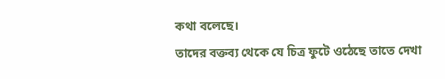কথা বলেছে।
তাদের বক্তব্য থেকে যে চিত্র ফুটে ওঠেছে তাতে দেখা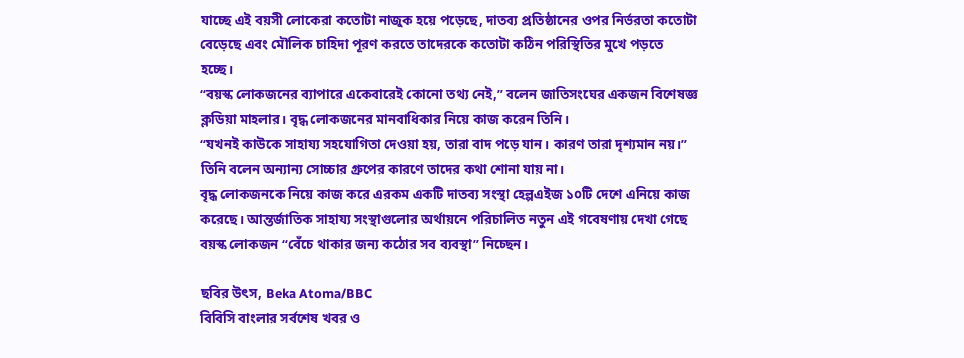যাচ্ছে এই বয়সী লোকেরা কতোটা নাজুক হয়ে পড়েছে, দাতব্য প্রতিষ্ঠানের ওপর নির্ভরতা কতোটা বেড়েছে এবং মৌলিক চাহিদা পূরণ করতে তাদেরকে কতোটা কঠিন পরিস্থিতির মুখে পড়তে হচ্ছে।
“বয়স্ক লোকজনের ব্যাপারে একেবারেই কোনো তথ্য নেই,” বলেন জাতিসংঘের একজন বিশেষজ্ঞ ক্লডিয়া মাহলার। বৃদ্ধ লোকজনের মানবাধিকার নিয়ে কাজ করেন তিনি।
“যখনই কাউকে সাহায্য সহযোগিতা দেওয়া হয়, তারা বাদ পড়ে যান। কারণ তারা দৃশ্যমান নয়।” তিনি বলেন অন্যান্য সোচ্চার গ্রুপের কারণে তাদের কথা শোনা যায় না।
বৃদ্ধ লোকজনকে নিয়ে কাজ করে এরকম একটি দাতব্য সংস্থা হেল্পএইজ ১০টি দেশে এনিয়ে কাজ করেছে। আন্তর্জাতিক সাহায্য সংস্থাগুলোর অর্থায়নে পরিচালিত নতুন এই গবেষণায় দেখা গেছে বয়স্ক লোকজন “বেঁচে থাকার জন্য কঠোর সব ব্যবস্থা” নিচ্ছেন।

ছবির উৎস, Beka Atoma/BBC
বিবিসি বাংলার সর্বশেষ খবর ও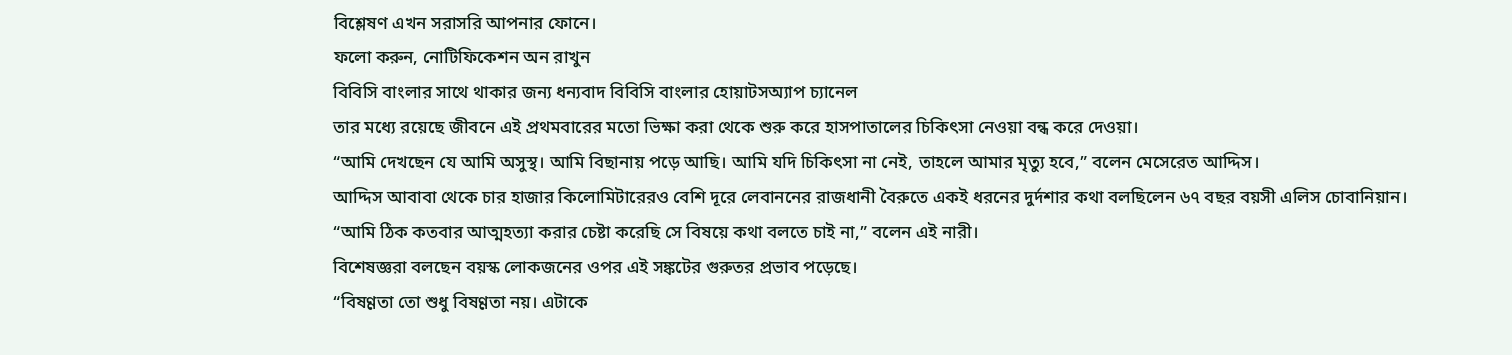বিশ্লেষণ এখন সরাসরি আপনার ফোনে।
ফলো করুন, নোটিফিকেশন অন রাখুন
বিবিসি বাংলার সাথে থাকার জন্য ধন্যবাদ বিবিসি বাংলার হোয়াটসঅ্যাপ চ্যানেল
তার মধ্যে রয়েছে জীবনে এই প্রথমবারের মতো ভিক্ষা করা থেকে শুরু করে হাসপাতালের চিকিৎসা নেওয়া বন্ধ করে দেওয়া।
“আমি দেখছেন যে আমি অসুস্থ। আমি বিছানায় পড়ে আছি। আমি যদি চিকিৎসা না নেই, তাহলে আমার মৃত্যু হবে,” বলেন মেসেরেত আদ্দিস।
আদ্দিস আবাবা থেকে চার হাজার কিলোমিটারেরও বেশি দূরে লেবাননের রাজধানী বৈরুতে একই ধরনের দুর্দশার কথা বলছিলেন ৬৭ বছর বয়সী এলিস চোবানিয়ান।
“আমি ঠিক কতবার আত্মহত্যা করার চেষ্টা করেছি সে বিষয়ে কথা বলতে চাই না,” বলেন এই নারী।
বিশেষজ্ঞরা বলছেন বয়স্ক লোকজনের ওপর এই সঙ্কটের গুরুতর প্রভাব পড়েছে।
“বিষণ্ণতা তো শুধু বিষণ্ণতা নয়। এটাকে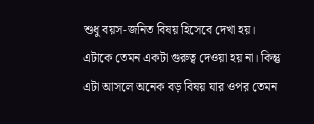শুধু বয়স-জনিত বিষয় হিসেবে দেখা হয়। এটাকে তেমন একটা গুরুত্ব দেওয়া হয় না। কিন্তু এটা আসলে অনেক বড় বিষয় যার ওপর তেমন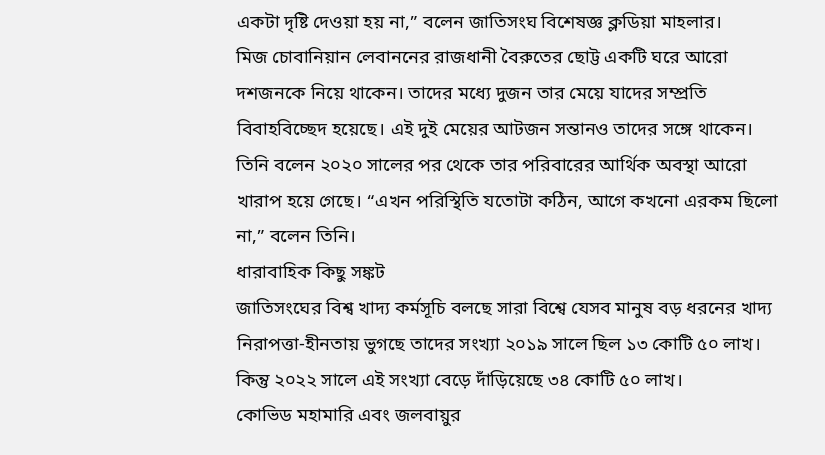একটা দৃষ্টি দেওয়া হয় না,” বলেন জাতিসংঘ বিশেষজ্ঞ ক্লডিয়া মাহলার।
মিজ চোবানিয়ান লেবাননের রাজধানী বৈরুতের ছোট্ট একটি ঘরে আরো দশজনকে নিয়ে থাকেন। তাদের মধ্যে দুজন তার মেয়ে যাদের সম্প্রতি বিবাহবিচ্ছেদ হয়েছে। এই দুই মেয়ের আটজন সন্তানও তাদের সঙ্গে থাকেন।
তিনি বলেন ২০২০ সালের পর থেকে তার পরিবারের আর্থিক অবস্থা আরো খারাপ হয়ে গেছে। “এখন পরিস্থিতি যতোটা কঠিন, আগে কখনো এরকম ছিলো না,” বলেন তিনি।
ধারাবাহিক কিছু সঙ্কট
জাতিসংঘের বিশ্ব খাদ্য কর্মসূচি বলছে সারা বিশ্বে যেসব মানুষ বড় ধরনের খাদ্য নিরাপত্তা-হীনতায় ভুগছে তাদের সংখ্যা ২০১৯ সালে ছিল ১৩ কোটি ৫০ লাখ। কিন্তু ২০২২ সালে এই সংখ্যা বেড়ে দাঁড়িয়েছে ৩৪ কোটি ৫০ লাখ।
কোভিড মহামারি এবং জলবায়ুর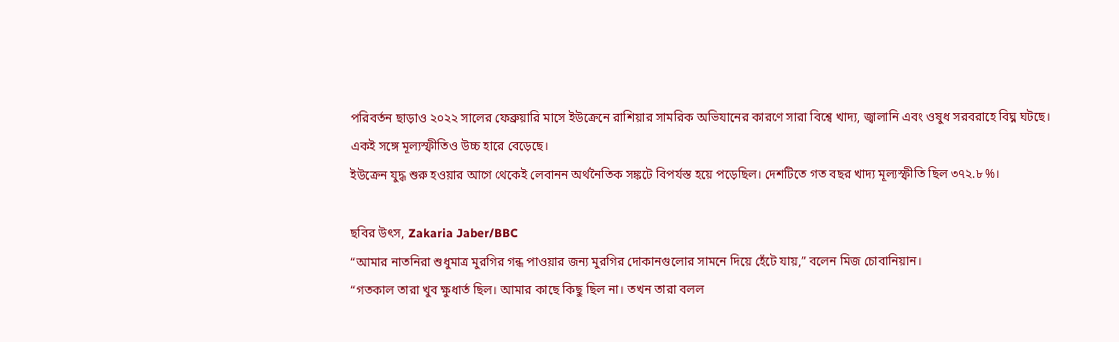পরিবর্তন ছাড়াও ২০২২ সালের ফেব্রুয়ারি মাসে ইউক্রেনে রাশিয়ার সামরিক অভিযানের কারণে সারা বিশ্বে খাদ্য, জ্বালানি এবং ওষুধ সরবরাহে বিঘ্ন ঘটছে। একই সঙ্গে মূল্যস্ফীতিও উচ্চ হারে বেড়েছে।
ইউক্রেন যুদ্ধ শুরু হওয়ার আগে থেকেই লেবানন অর্থনৈতিক সঙ্কটে বিপর্যস্ত হয়ে পড়েছিল। দেশটিতে গত বছর খাদ্য মূল্যস্ফীতি ছিল ৩৭২.৮%।

ছবির উৎস, Zakaria Jaber/BBC
“আমার নাতনিরা শুধুমাত্র মুরগির গন্ধ পাওয়ার জন্য মুরগির দোকানগুলোর সামনে দিয়ে হেঁটে যায়,” বলেন মিজ চোবানিয়ান।
“গতকাল তারা খুব ক্ষুধার্ত ছিল। আমার কাছে কিছু ছিল না। তখন তারা বলল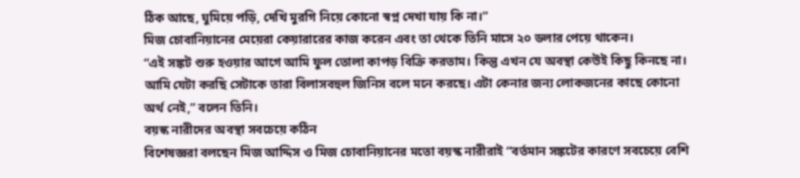ঠিক আছে, ঘুমিয়ে পড়ি, দেখি মুরগি নিয়ে কোনো স্বপ্ন দেখা যায় কি না।”
মিজ চোবানিয়ানের মেয়েরা কেয়ারারের কাজ করেন এবং তা থেকে তিনি মাসে ২০ ডলার পেয়ে থাকেন।
“এই সঙ্কট শুরু হওয়ার আগে আমি ফুল তোলা কাপড় বিক্রি করতাম। কিন্তু এখন যে অবস্থা কেউই কিছু কিনছে না। আমি যেটা করছি সেটাকে তারা বিলাসবহুল জিনিস বলে মনে করছে। এটা কেনার জন্য লোকজনের কাছে কোনো অর্থ নেই,” বলেন তিনি।
বয়স্ক নারীদের অবস্থা সবচেয়ে কঠিন
বিশেষজ্ঞরা বলছেন মিজ আদ্দিস ও মিজ চোবানিয়ানের মতো বয়স্ক নারীরাই “বর্তমান সঙ্কটের কারণে সবচেয়ে বেশি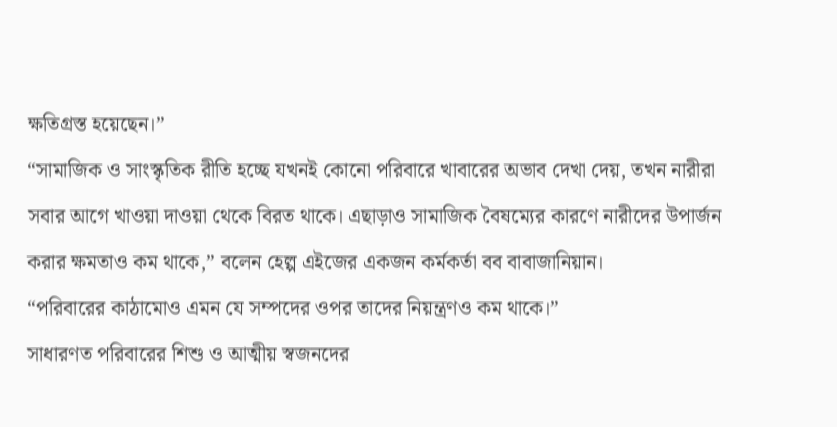ক্ষতিগ্রস্ত হয়েছেন।”
“সামাজিক ও সাংস্কৃতিক রীতি হচ্ছে যখনই কোনো পরিবারে খাবারের অভাব দেখা দেয়, তখন নারীরা সবার আগে খাওয়া দাওয়া থেকে বিরত থাকে। এছাড়াও সামাজিক বৈষম্যের কারণে নারীদের উপার্জন করার ক্ষমতাও কম থাকে,” বলেন হেল্প এইজের একজন কর্মকর্তা বব বাবাজানিয়ান।
“পরিবারের কাঠামোও এমন যে সম্পদের ওপর তাদের নিয়ন্ত্রণও কম থাকে।”
সাধারণত পরিবারের শিশু ও আত্মীয় স্বজনদের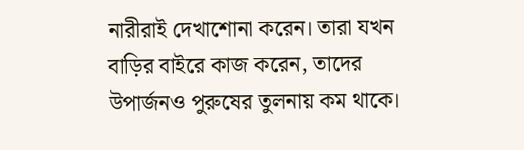নারীরাই দেখাশোনা করেন। তারা যখন বাড়ির বাইরে কাজ করেন, তাদের উপার্জনও পুরুষের তুলনায় কম থাকে।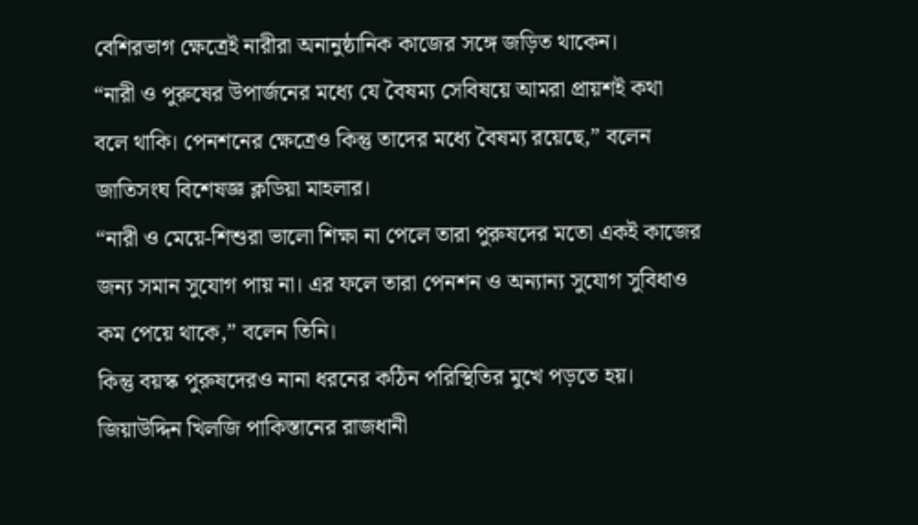বেশিরভাগ ক্ষেত্রেই নারীরা অনানুষ্ঠানিক কাজের সঙ্গে জড়িত থাকেন।
“নারী ও পুরুষের উপার্জনের মধ্যে যে বৈষম্য সেবিষয়ে আমরা প্রায়শই কথা বলে থাকি। পেনশনের ক্ষেত্রেও কিন্তু তাদের মধ্যে বৈষম্য রয়েছে,” বলেন জাতিসংঘ বিশেষজ্ঞ ক্লডিয়া মাহলার।
“নারী ও মেয়ে-শিশুরা ভালো শিক্ষা না পেলে তারা পুরুষদের মতো একই কাজের জন্য সমান সুযোগ পায় না। এর ফলে তারা পেনশন ও অন্যান্য সুযোগ সুবিধাও কম পেয়ে থাকে,” বলেন তিনি।
কিন্তু বয়স্ক পুরুষদেরও নানা ধরনের কঠিন পরিস্থিতির মুখে পড়তে হয়।
জিয়াউদ্দিন খিলজি পাকিস্তানের রাজধানী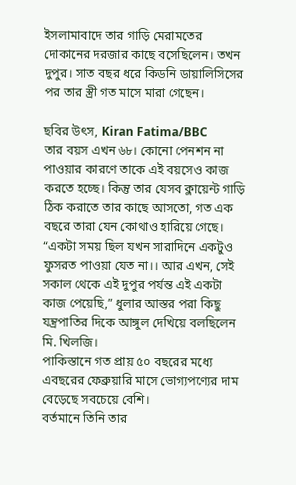ইসলামাবাদে তার গাড়ি মেরামতের দোকানের দরজার কাছে বসেছিলেন। তখন দুপুর। সাত বছর ধরে কিডনি ডায়ালিসিসের পর তার স্ত্রী গত মাসে মারা গেছেন।

ছবির উৎস, Kiran Fatima/BBC
তার বয়স এখন ৬৮। কোনো পেনশন না পাওয়ার কারণে তাকে এই বয়সেও কাজ করতে হচ্ছে। কিন্তু তার যেসব ক্লায়েন্ট গাড়ি ঠিক করাতে তার কাছে আসতো, গত এক বছরে তারা যেন কোথাও হারিয়ে গেছে।
“একটা সময় ছিল যখন সারাদিনে একটুও ফুসরত পাওয়া যেত না।। আর এখন, সেই সকাল থেকে এই দুপুর পর্যন্ত এই একটা কাজ পেয়েছি,” ধুলার আস্তর পরা কিছু যন্ত্রপাতির দিকে আঙ্গুল দেখিয়ে বলছিলেন মি. খিলজি।
পাকিস্তানে গত প্রায় ৫০ বছরের মধ্যে এবছরের ফেব্রুয়ারি মাসে ভোগ্যপণ্যের দাম বেড়েছে সবচেয়ে বেশি।
বর্তমানে তিনি তার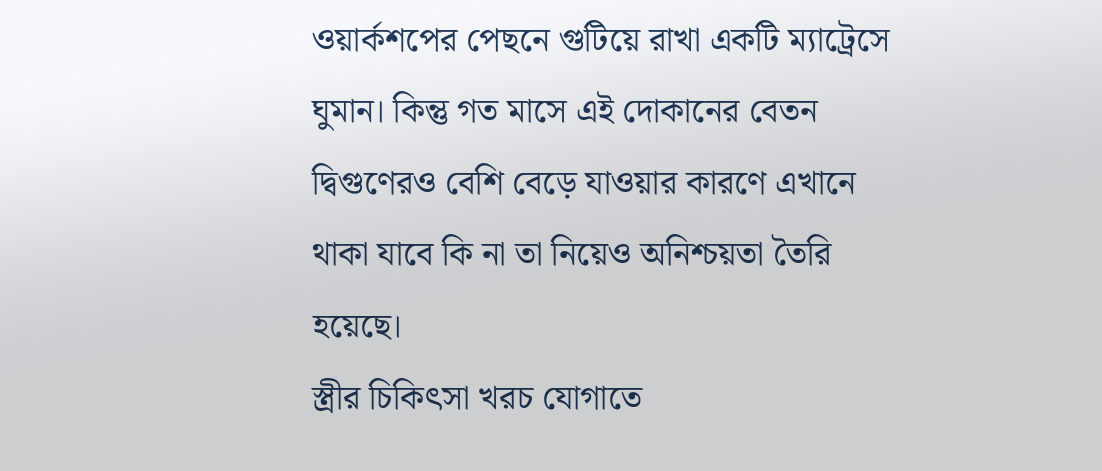ওয়ার্কশপের পেছনে গুটিয়ে রাখা একটি ম্যাট্রেসে ঘুমান। কিন্তু গত মাসে এই দোকানের বেতন দ্বিগুণেরও বেশি বেড়ে যাওয়ার কারণে এখানে থাকা যাবে কি না তা নিয়েও অনিশ্চয়তা তৈরি হয়েছে।
স্ত্রীর চিকিৎসা খরচ যোগাতে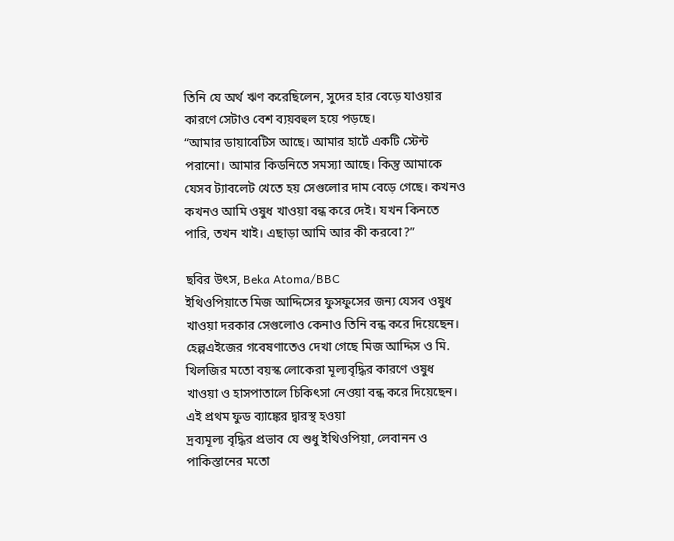তিনি যে অর্থ ঋণ করেছিলেন, সুদের হার বেড়ে যাওয়ার কারণে সেটাও বেশ ব্যয়বহুল হয়ে পড়ছে।
“আমার ডায়াবেটিস আছে। আমার হার্টে একটি স্টেন্ট পরানো। আমার কিডনিতে সমস্যা আছে। কিন্তু আমাকে যেসব ট্যাবলেট খেতে হয় সেগুলোর দাম বেড়ে গেছে। কখনও কখনও আমি ওষুধ খাওয়া বন্ধ করে দেই। যখন কিনতে পারি, তখন খাই। এছাড়া আমি আর কী করবো?”

ছবির উৎস, Beka Atoma/BBC
ইথিওপিয়াতে মিজ আদ্দিসের ফুসফুসের জন্য যেসব ওষুধ খাওয়া দরকার সেগুলোও কেনাও তিনি বন্ধ করে দিয়েছেন।
হেল্পএইজের গবেষণাতেও দেখা গেছে মিজ আদ্দিস ও মি. খিলজির মতো বয়স্ক লোকেরা মূল্যবৃদ্ধির কারণে ওষুধ খাওয়া ও হাসপাতালে চিকিৎসা নেওয়া বন্ধ করে দিয়েছেন।
এই প্রথম ফুড ব্যাঙ্কের দ্বারস্থ হওয়া
দ্রব্যমূল্য বৃদ্ধির প্রভাব যে শুধু ইথিওপিয়া, লেবানন ও পাকিস্তানের মতো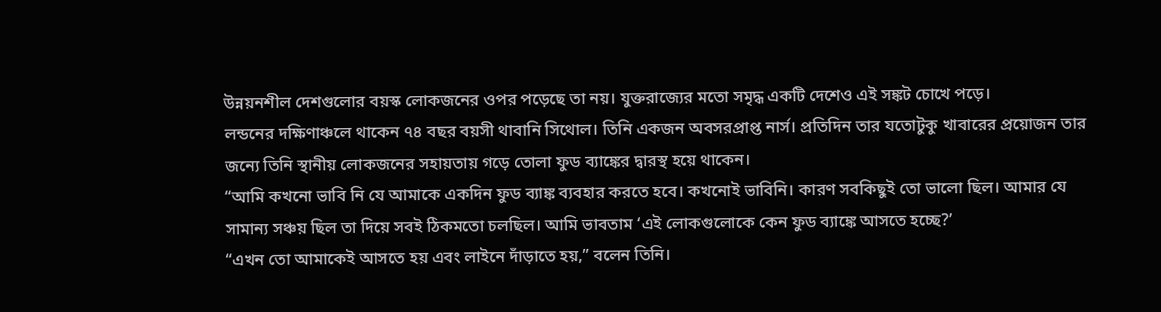উন্নয়নশীল দেশগুলোর বয়স্ক লোকজনের ওপর পড়েছে তা নয়। যুক্তরাজ্যের মতো সমৃদ্ধ একটি দেশেও এই সঙ্কট চোখে পড়ে।
লন্ডনের দক্ষিণাঞ্চলে থাকেন ৭৪ বছর বয়সী থাবানি সিথোল। তিনি একজন অবসরপ্রাপ্ত নার্স। প্রতিদিন তার যতোটুকু খাবারের প্রয়োজন তার জন্যে তিনি স্থানীয় লোকজনের সহায়তায় গড়ে তোলা ফুড ব্যাঙ্কের দ্বারস্থ হয়ে থাকেন।
“আমি কখনো ভাবি নি যে আমাকে একদিন ফুড ব্যাঙ্ক ব্যবহার করতে হবে। কখনোই ভাবিনি। কারণ সবকিছুই তো ভালো ছিল। আমার যে সামান্য সঞ্চয় ছিল তা দিয়ে সবই ঠিকমতো চলছিল। আমি ভাবতাম ‘এই লোকগুলোকে কেন ফুড ব্যাঙ্কে আসতে হচ্ছে?’
“এখন তো আমাকেই আসতে হয় এবং লাইনে দাঁড়াতে হয়,” বলেন তিনি।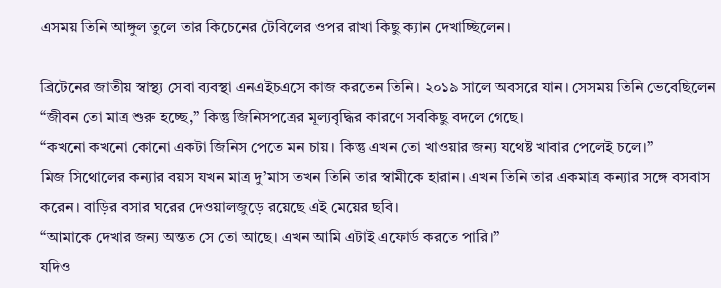এসময় তিনি আঙ্গুল তুলে তার কিচেনের টেবিলের ওপর রাখা কিছু ক্যান দেখাচ্ছিলেন।

ব্রিটেনের জাতীয় স্বাস্থ্য সেবা ব্যবস্থা এনএইচএসে কাজ করতেন তিনি। ২০১৯ সালে অবসরে যান। সেসময় তিনি ভেবেছিলেন “জীবন তো মাত্র শুরু হচ্ছে,” কিন্তু জিনিসপত্রের মূল্যবৃদ্ধির কারণে সবকিছু বদলে গেছে।
“কখনো কখনো কোনো একটা জিনিস পেতে মন চায়। কিন্তু এখন তো খাওয়ার জন্য যথেষ্ট খাবার পেলেই চলে।”
মিজ সিথোলের কন্যার বয়স যখন মাত্র দু’মাস তখন তিনি তার স্বামীকে হারান। এখন তিনি তার একমাত্র কন্যার সঙ্গে বসবাস করেন। বাড়ির বসার ঘরের দেওয়ালজুড়ে রয়েছে এই মেয়ের ছবি।
“আমাকে দেখার জন্য অন্তত সে তো আছে। এখন আমি এটাই এফোর্ড করতে পারি।”
যদিও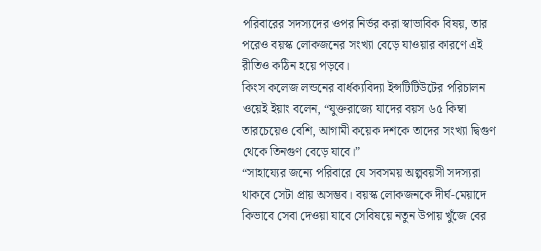পরিবারের সদস্যদের ওপর নির্ভর করা স্বাভাবিক বিষয়, তার পরেও বয়স্ক লোকজনের সংখ্যা বেড়ে যাওয়ার কারণে এই রীতিও কঠিন হয়ে পড়বে।
কিংস কলেজ লন্ডনের বার্ধক্যবিদ্যা ইন্সটিটিউটের পরিচালন ওয়েই ইয়াং বলেন, “যুক্তরাজ্যে যাদের বয়স ৬৫ কিম্বা তারচেয়েও বেশি, আগামী কয়েক দশকে তাদের সংখ্যা দ্বিগুণ থেকে তিনগুণ বেড়ে যাবে।”
“সাহায্যের জন্যে পরিবারে যে সবসময় অল্পবয়সী সদস্যরা থাকবে সেটা প্রায় অসম্ভব। বয়স্ক লোকজনকে দীর্ঘ-মেয়াদে কিভাবে সেবা দেওয়া যাবে সেবিষয়ে নতুন উপায় খুঁজে বের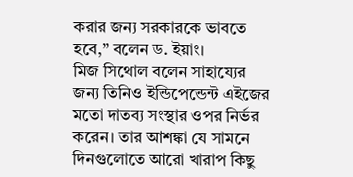করার জন্য সরকারকে ভাবতে হবে,” বলেন ড. ইয়াং।
মিজ সিথোল বলেন সাহায্যের জন্য তিনিও ইন্ডিপেন্ডেন্ট এইজের মতো দাতব্য সংস্থার ওপর নির্ভর করেন। তার আশঙ্কা যে সামনে দিনগুলোতে আরো খারাপ কিছু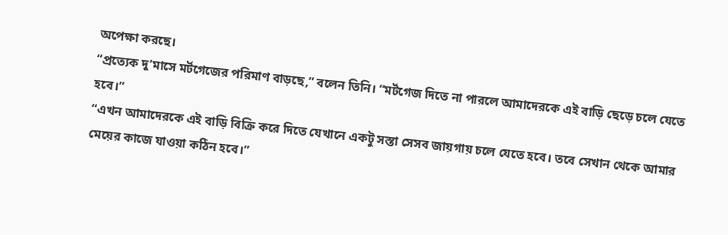অপেক্ষা করছে।
“প্রত্যেক দু’মাসে মর্টগেজের পরিমাণ বাড়ছে,” বলেন তিনি। “মর্টগেজ দিতে না পারলে আমাদেরকে এই বাড়ি ছেড়ে চলে যেতে হবে।”
“এখন আমাদেরকে এই বাড়ি বিক্রি করে দিতে যেখানে একটু সস্তা সেসব জায়গায় চলে যেতে হবে। তবে সেখান থেকে আমার মেয়ের কাজে যাওয়া কঠিন হবে।”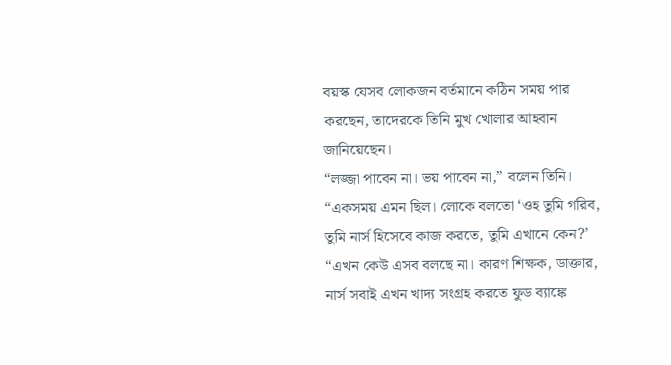বয়স্ক যেসব লোকজন বর্তমানে কঠিন সময় পার করছেন, তাদেরকে তিনি মুখ খোলার আহবান জানিয়েছেন।
“লজ্জা পাবেন না। ভয় পাবেন না,” বলেন তিনি। “একসময় এমন ছিল। লোকে বলতো ‘ওহ তুমি গরিব, তুমি নার্স হিসেবে কাজ করতে, তুমি এখানে কেন?’
“এখন কেউ এসব বলছে না। কারণ শিক্ষক, ডাক্তার, নার্স সবাই এখন খাদ্য সংগ্রহ করতে ফুড ব্যাঙ্কে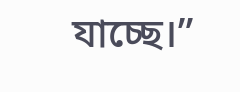যাচ্ছে।”